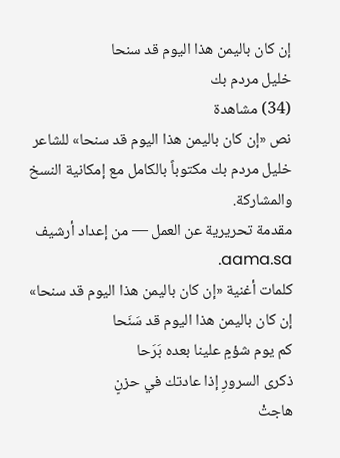إن كان باليمن هذا اليوم قد سنحا
خليل مردم بك
(34) مشاهدة
نص «إن كان باليمن هذا اليوم قد سنحا» للشاعر خليل مردم بك مكتوباً بالكامل مع إمكانية النسخ والمشاركة.
مقدمة تحريرية عن العمل — من إعداد أرشيف aama.sa.
كلمات أغنية «إن كان باليمن هذا اليوم قد سنحا»
إن كان باليمن هذا اليوم قد سَنَحا
كم يوم شؤمٍ علينا بعده بَرَحا
ذكرى السرورِ إذا عادتك في حزنٍ
هاجتْ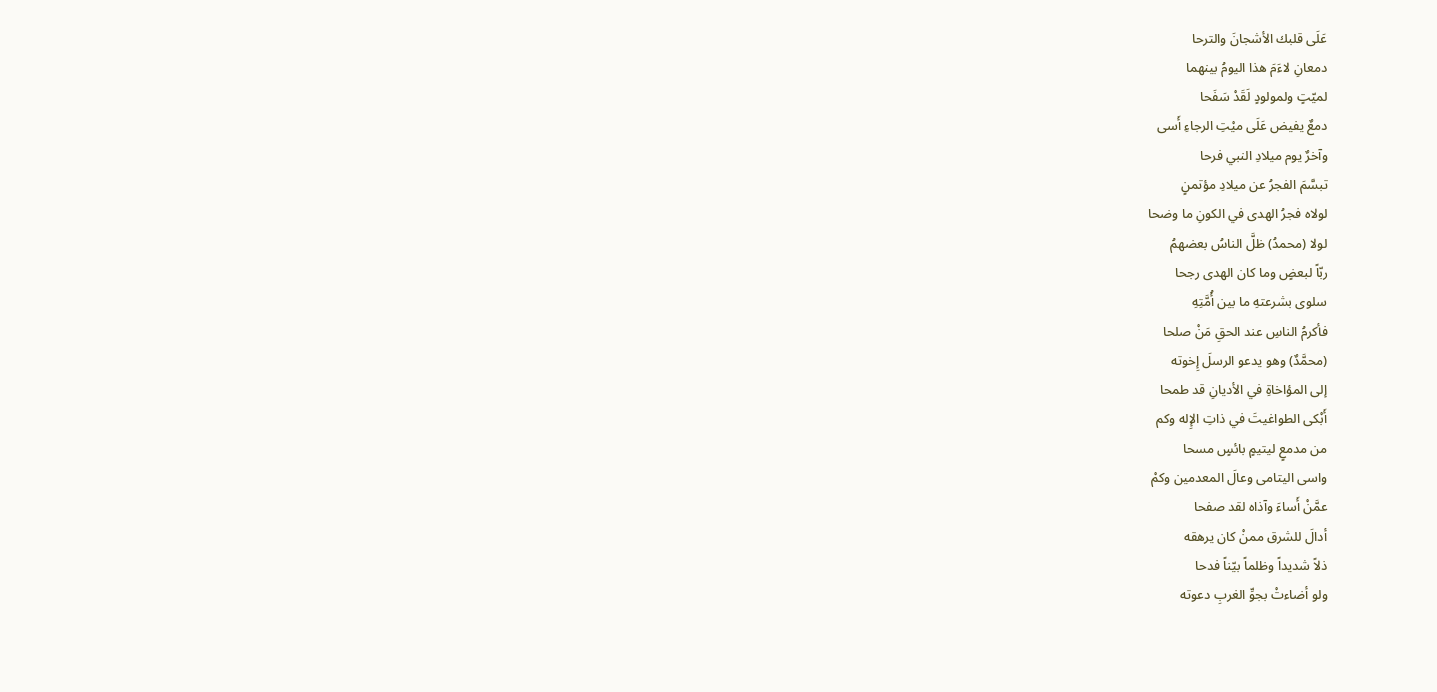عَلَى قلبك الأشجانَ والترحا
دمعانِ لاءَمَ هذا اليومُ بينهما
لميّتٍ ولمولودٍ لَقَدْ سَفَحا
دمعٌ يفيض عَلَى ميْتِ الرجاءِ أَسى
وآخرٌ يوم ميلادِ النبي فرحا
تبسَّمَ الفجرُ عن ميلادِ مؤتمنٍ
لولاه فجرُ الهدى في الكونِ ما وضحا
لولا (محمدُ) ظلَّ الناسُ بعضهمُ
ربّاً لبعضٍ وما كان الهدى رجحا
سلوى بشرعتهِ ما بين أُمَّتِهِ
فأكرمُ الناسِ عند الحقِ مَنْ صلحا
(محمَّدٌ) وهو يدعو الرسلَ إِخوته
إلى المؤاخاةِ في الأديانِ قد طمحا
أَبْكى الطواغيتَ في ذاتِ الإِله وكم
من مدمعٍ ليتيمٍ بائسٍ مسحا
واسى اليتامى وعالَ المعدمين وكمْ
عمَّنْ أَساءَ وآذاه لقد صفحا
أدالَ للشرق ممنْ كان يرهقه
ذلاً شديداً وظلماً بيّناً فدحا
ولو أضاءتْ بجوِّ الغربِ دعوته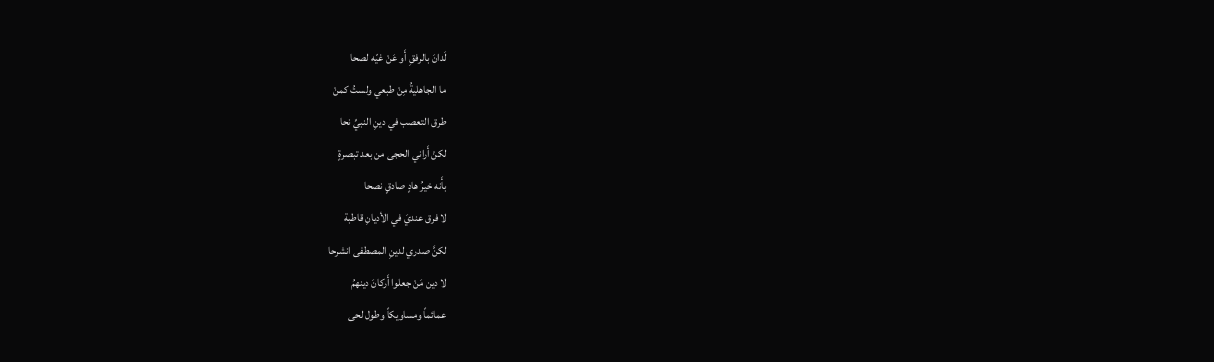لَدانَ بالرفقِ أَو عَنْ غيّه لصحا
ما الجاهليةُ مِنْ طبعي ولستُ كمنْ
طرق التعصب في دينِ النبيِّ نحا
لكنْ أَراني الحجى من بعد تبصرةٍ
بأَنه خيرُ هادٍ صادقٍ نصحا
لا فرق عنديَ في الأديانِ قاطبة
لكنَّ صدري لدينِ المصطفى انشرحا
لا دين مَنْ جعلوا أَركانَ دينهمُ
عمائماً ومساويكاً وطول لحى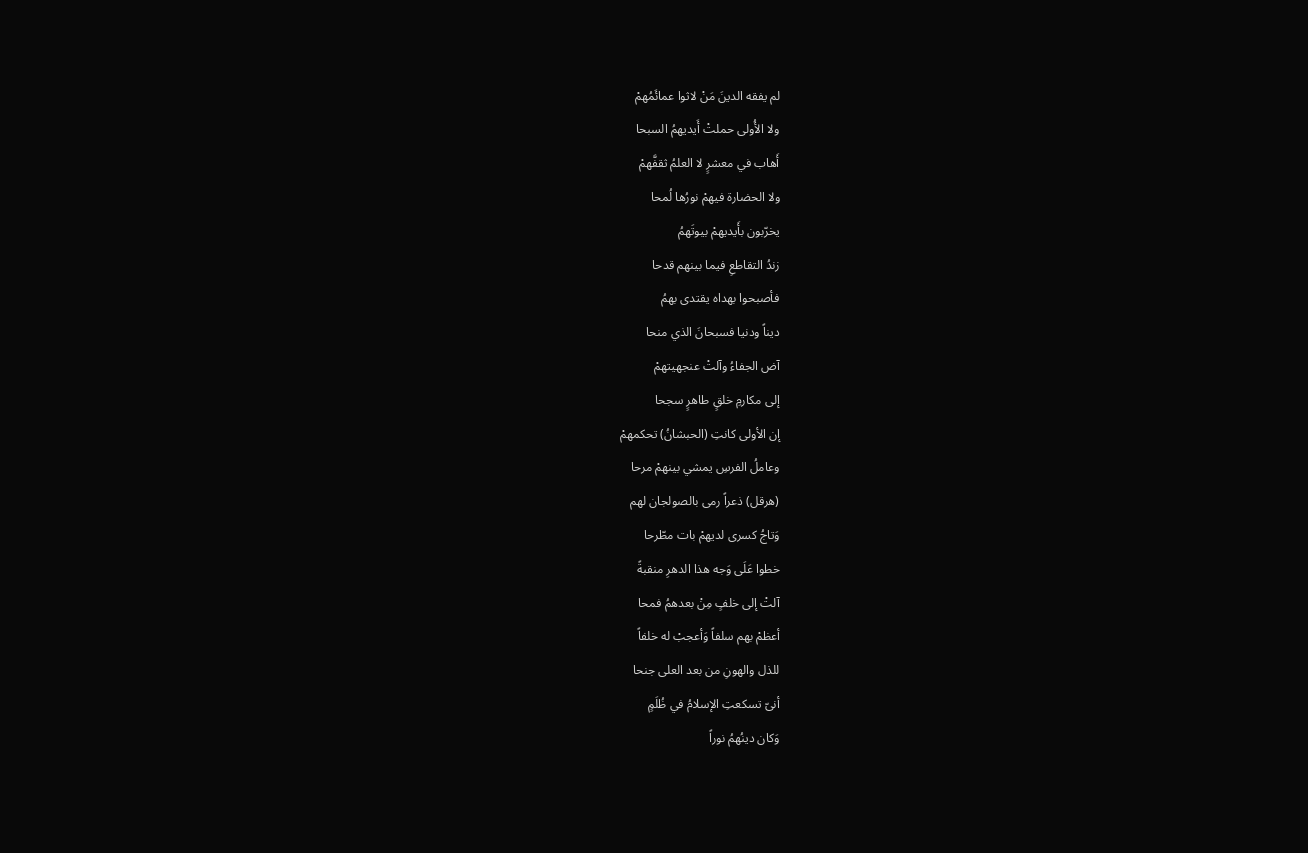لم يفقه الدينَ مَنْ لاثوا عمائَمُهمْ
ولا الأُولى حملتْ أَيديهمُ السبحا
أَهاب في معشرٍ لا العلمُ ثقفَّهمْ
ولا الحضارة فيهمْ نورُها لُمحا
يخرّبون بأَيديهمْ بيوتَهمُ
زندُ التقاطعِ فيما بينهم قدحا
فأصبحوا بهداه يقتدى بهمُ
ديناً ودنيا فسبحانَ الذي منحا
آض الجفاءُ وآلتْ عنجهيتهمْ
إلى مكارمِ خلقٍ طاهرٍ سجحا
إن الأولى كانتِ (الحبشانُ) تحكمهمْ
وعاملُ الفرسِ يمشي بينهمْ مرحا
(هرقل) ذعراً رمى بالصولجان لهم
وَتاجُ كسرى لديهمْ بات مطّرحا
خطوا عَلَى وَجه هذا الدهرِ منقبةً
آلتْ إلى خلفٍ مِنْ بعدهمُ فمحا
أعظمْ بهم سلفاً وَأعجبْ له خلفاً
للذل والهونِ من بعد العلى جنحا
أنىّ تسكعتِ الإسلامُ في ظُلَمٍ
وَكان دينُهمُ نوراً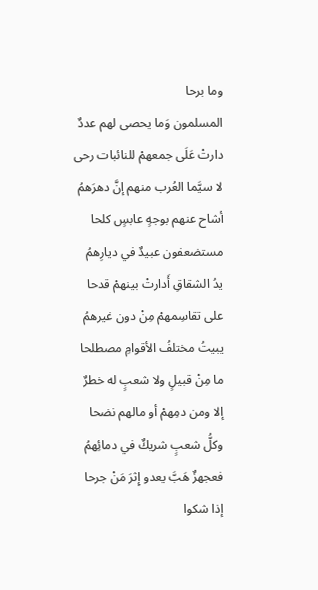وما برحا
المسلمون وَما يحصى لهم عددٌ
دارتْ عَلَى جمعهمْ للنائبات رحى
لا سيَّما العُرب منهم إنَّ دهرَهمُ
أشاح عنهم بوجهٍ عابسٍ كلحا
مستضعفون عبيدٌ في ديارِهمُ
يدُ الشقاقِ أَدارتْ بينهمْ قدحا
على تقاسِمهمْ مِنْ دون غيرهمُ
يبيتُ مختلفُ الأقوامِ مصطلحا
ما مِنْ قبيلٍ ولا شعبٍ له خطرٌ
إلا ومن دمِهمْ أو مالهم نضحا
وكلُّ شعبٍ شريكٌ في دمائِهمُ
فعجهزٌ هَبَّ يعدو إِثرَ مَنْ جرحا
إذا شكوا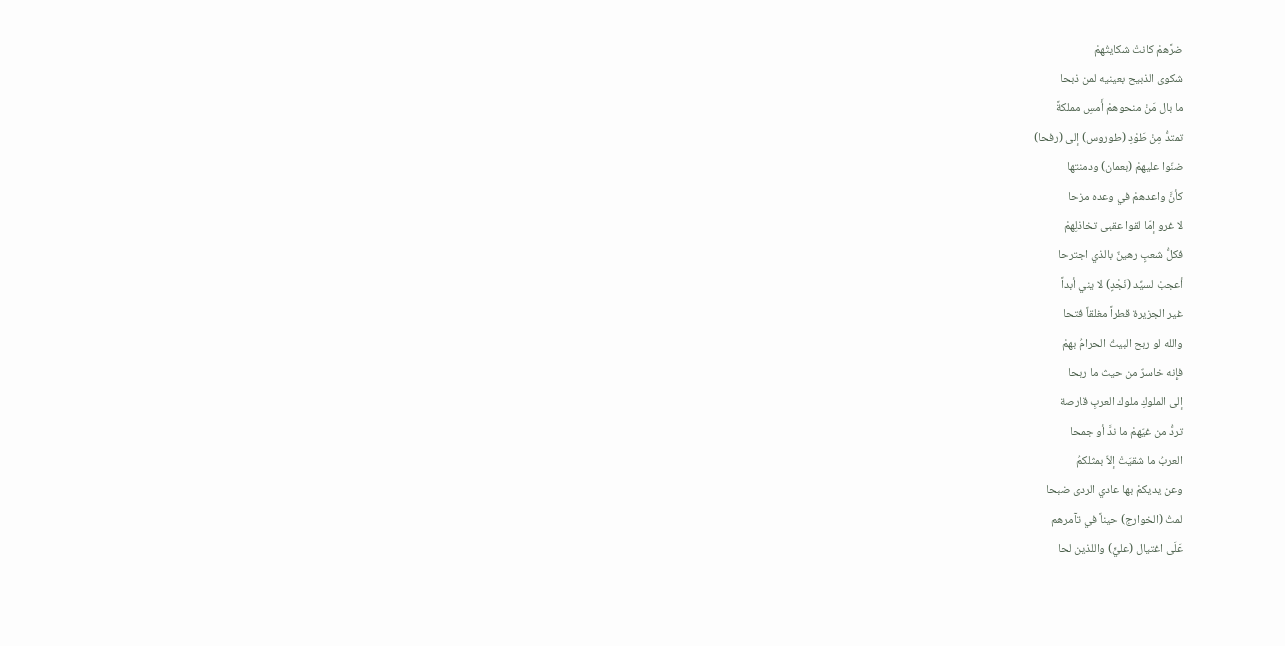ضرَّهمْ كانتْ شكايتُهمْ
شكوى الذبيح بعينيه لمن ذبحا
ما بال مَنْ منحوهمْ أَمسِ مملكةً
تمتدُّ مِنْ طَوْدِ (طوروس) إلى (رفحا)
ضنّوا عليهمْ (بعمان) ودمنتها
كأنَّ واعدهمْ في وعده مزحا
لا غرو إمّا لقوا عقبى تخاذلِهمْ
فكلُّ شعبٍ رهينٌ بالذي اجترحا
أعجبْ لسيِّد (نَجْدٍ) لا يني أبداً
غير الجزيرة قطراً مغلقاً فتحا
والله لو ربح البيتُ الحرامُ بهمْ
فإِنه خاسرٌ من حيث ما ربحا
إلى الملوكِ ملوك العربِ قارصة
تردُّ من غيّهمْ ما ندَّ أو جمحا
العربُ ما شقيَتْ إلاّ بمثلكمُ
وعن يديكمْ بها عادي الردى ضبحا
لمتُ (الخوارج) حيناً في تآمرهم
عَلَى اغتيال (عليٍّ) واللذين لحا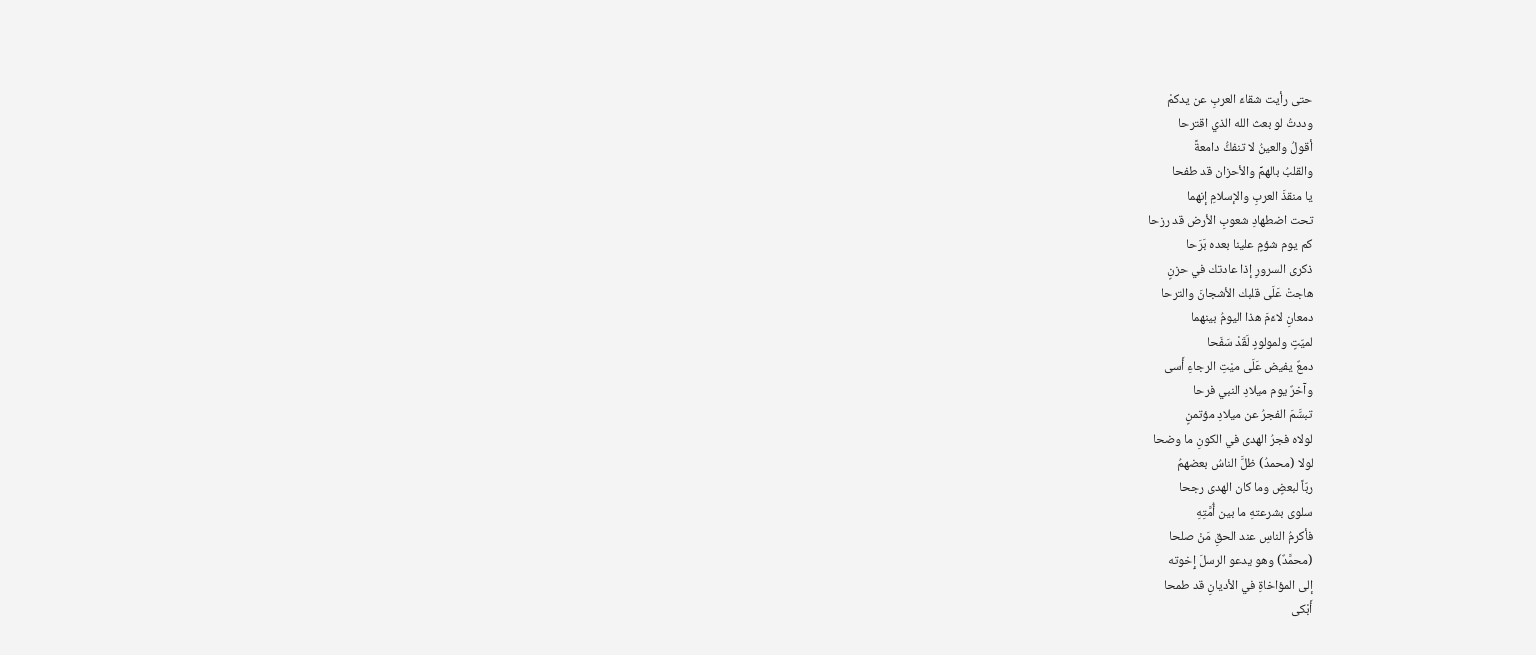حتى رأيت شقاءَ العربِ عن يدكمْ
وددتُ لو بعث الله الذي اقترحا
أقولُ والعينُ لا تنفكُّ دامعةً
والقلبُ بالهمِّ والأحزان قد طفحا
يا منقذَ العربِ والإسلامِ إنهما
تحت اضطهادِ شعوبِ الأرض قد رزحا
كم يوم شؤمٍ علينا بعده بَرَحا
ذكرى السرورِ إذا عادتك في حزنٍ
هاجتْ عَلَى قلبك الأشجانَ والترحا
دمعانِ لاءَمَ هذا اليومُ بينهما
لميّتٍ ولمولودٍ لَقَدْ سَفَحا
دمعٌ يفيض عَلَى ميْتِ الرجاءِ أَسى
وآخرٌ يوم ميلادِ النبي فرحا
تبسَّمَ الفجرُ عن ميلادِ مؤتمنٍ
لولاه فجرُ الهدى في الكونِ ما وضحا
لولا (محمدُ) ظلَّ الناسُ بعضهمُ
ربّاً لبعضٍ وما كان الهدى رجحا
سلوى بشرعتهِ ما بين أُمَّتِهِ
فأكرمُ الناسِ عند الحقِ مَنْ صلحا
(محمَّدٌ) وهو يدعو الرسلَ إِخوته
إلى المؤاخاةِ في الأديانِ قد طمحا
أَبْكى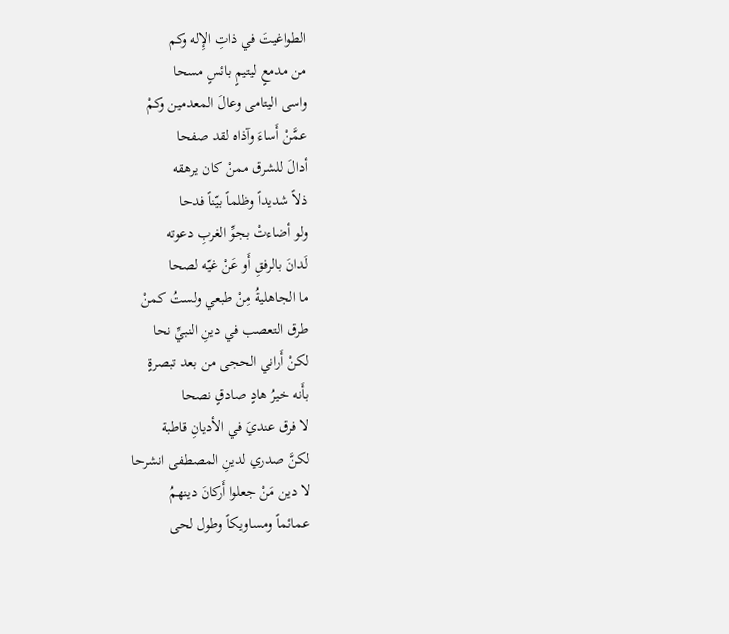الطواغيتَ في ذاتِ الإِله وكم
من مدمعٍ ليتيمٍ بائسٍ مسحا
واسى اليتامى وعالَ المعدمين وكمْ
عمَّنْ أَساءَ وآذاه لقد صفحا
أدالَ للشرق ممنْ كان يرهقه
ذلاً شديداً وظلماً بيّناً فدحا
ولو أضاءتْ بجوِّ الغربِ دعوته
لَدانَ بالرفقِ أَو عَنْ غيّه لصحا
ما الجاهليةُ مِنْ طبعي ولستُ كمنْ
طرق التعصب في دينِ النبيِّ نحا
لكنْ أَراني الحجى من بعد تبصرةٍ
بأَنه خيرُ هادٍ صادقٍ نصحا
لا فرق عنديَ في الأديانِ قاطبة
لكنَّ صدري لدينِ المصطفى انشرحا
لا دين مَنْ جعلوا أَركانَ دينهمُ
عمائماً ومساويكاً وطول لحى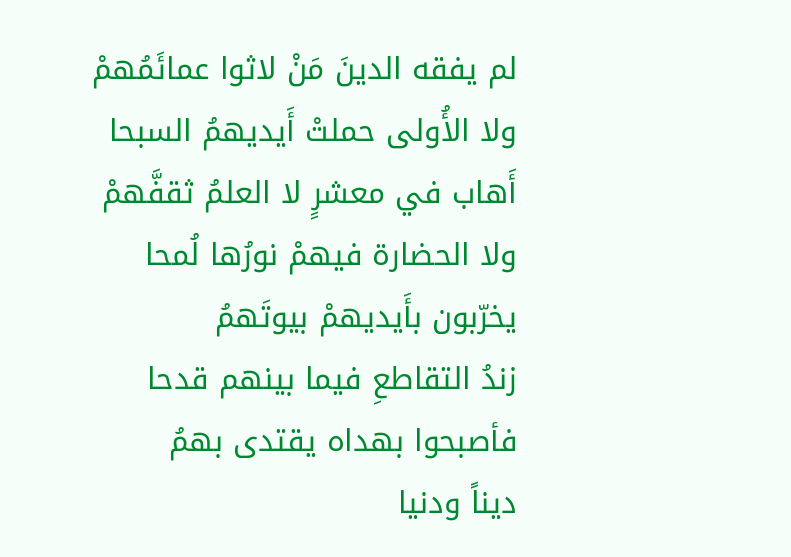لم يفقه الدينَ مَنْ لاثوا عمائَمُهمْ
ولا الأُولى حملتْ أَيديهمُ السبحا
أَهاب في معشرٍ لا العلمُ ثقفَّهمْ
ولا الحضارة فيهمْ نورُها لُمحا
يخرّبون بأَيديهمْ بيوتَهمُ
زندُ التقاطعِ فيما بينهم قدحا
فأصبحوا بهداه يقتدى بهمُ
ديناً ودنيا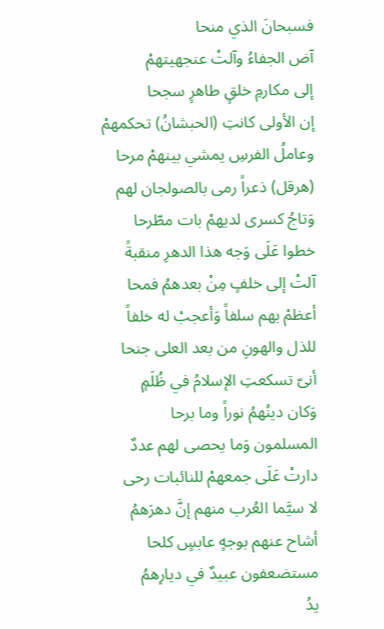فسبحانَ الذي منحا
آض الجفاءُ وآلتْ عنجهيتهمْ
إلى مكارمِ خلقٍ طاهرٍ سجحا
إن الأولى كانتِ (الحبشانُ) تحكمهمْ
وعاملُ الفرسِ يمشي بينهمْ مرحا
(هرقل) ذعراً رمى بالصولجان لهم
وَتاجُ كسرى لديهمْ بات مطّرحا
خطوا عَلَى وَجه هذا الدهرِ منقبةً
آلتْ إلى خلفٍ مِنْ بعدهمُ فمحا
أعظمْ بهم سلفاً وَأعجبْ له خلفاً
للذل والهونِ من بعد العلى جنحا
أنىّ تسكعتِ الإسلامُ في ظُلَمٍ
وَكان دينُهمُ نوراً وما برحا
المسلمون وَما يحصى لهم عددٌ
دارتْ عَلَى جمعهمْ للنائبات رحى
لا سيَّما العُرب منهم إنَّ دهرَهمُ
أشاح عنهم بوجهٍ عابسٍ كلحا
مستضعفون عبيدٌ في ديارِهمُ
يدُ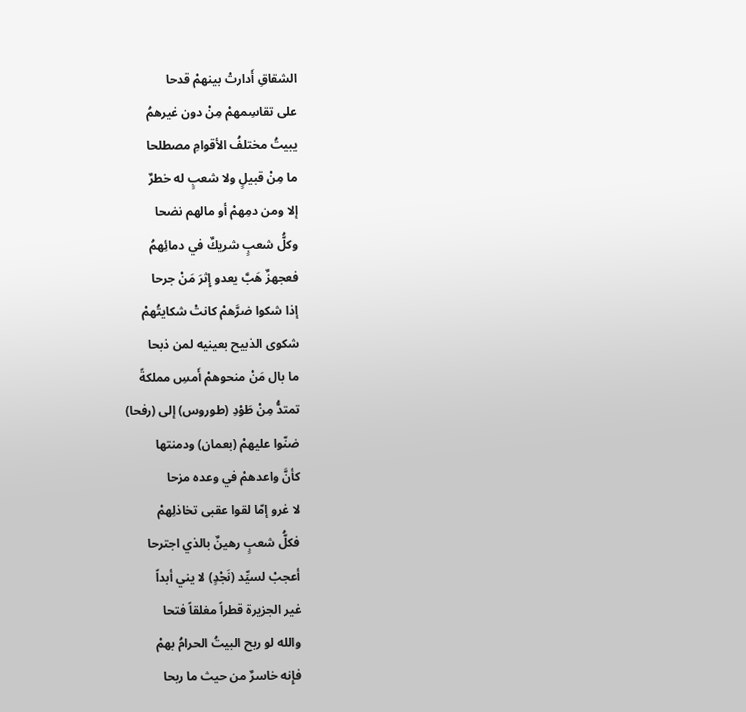الشقاقِ أَدارتْ بينهمْ قدحا
على تقاسِمهمْ مِنْ دون غيرهمُ
يبيتُ مختلفُ الأقوامِ مصطلحا
ما مِنْ قبيلٍ ولا شعبٍ له خطرٌ
إلا ومن دمِهمْ أو مالهم نضحا
وكلُّ شعبٍ شريكٌ في دمائِهمُ
فعجهزٌ هَبَّ يعدو إِثرَ مَنْ جرحا
إذا شكوا ضرَّهمْ كانتْ شكايتُهمْ
شكوى الذبيح بعينيه لمن ذبحا
ما بال مَنْ منحوهمْ أَمسِ مملكةً
تمتدُّ مِنْ طَوْدِ (طوروس) إلى (رفحا)
ضنّوا عليهمْ (بعمان) ودمنتها
كأنَّ واعدهمْ في وعده مزحا
لا غرو إمّا لقوا عقبى تخاذلِهمْ
فكلُّ شعبٍ رهينٌ بالذي اجترحا
أعجبْ لسيِّد (نَجْدٍ) لا يني أبداً
غير الجزيرة قطراً مغلقاً فتحا
والله لو ربح البيتُ الحرامُ بهمْ
فإِنه خاسرٌ من حيث ما ربحا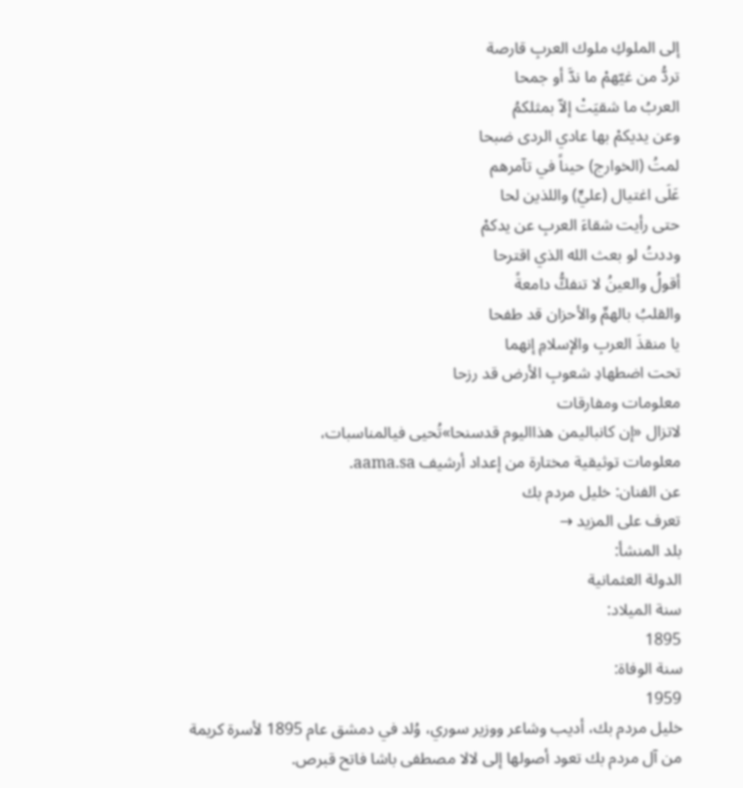إلى الملوكِ ملوك العربِ قارصة
تردُّ من غيّهمْ ما ندَّ أو جمحا
العربُ ما شقيَتْ إلاّ بمثلكمُ
وعن يديكمْ بها عادي الردى ضبحا
لمتُ (الخوارج) حيناً في تآمرهم
عَلَى اغتيال (عليٍّ) واللذين لحا
حتى رأيت شقاءَ العربِ عن يدكمْ
وددتُ لو بعث الله الذي اقترحا
أقولُ والعينُ لا تنفكُّ دامعةً
والقلبُ بالهمِّ والأحزان قد طفحا
يا منقذَ العربِ والإسلامِ إنهما
تحت اضطهادِ شعوبِ الأرض قد رزحا
معلومات ومفارقات
لاتزال «إن كانباليمن هذااليوم قدسنحا»تُحيى فيالمناسبات،
معلومات توثيقية مختارة من إعداد أرشيف aama.sa.
عن الفنان: خليل مردم بك
تعرف على المزيد →
بلد المنشأ:
الدولة العثمانية
سنة الميلاد:
1895
سنة الوفاة:
1959
خليل مردم بك، أديب وشاعر ووزير سوري، وُلد في دمشق عام 1895 لأسرة كريمة من آل مردم بك تعود أصولها إلى لالا مصطفى باشا فاتح قبرص.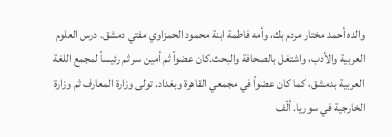والده أحمد مختار مردم بك، وأمه فاطمة ابنة محمود الحمزاوي مفتي دمشق. درس العلوم العربية والأدب، واشتغل بالصحافة والبحث.كان عضواً ثم أمين سر ثم رئيساً لمجمع اللغة العربية بدمشق، كما كان عضواً في مجمعي القاهرة وبغداد. تولى وزارة المعارف ثم وزارة الخارجية في سوريا. ألّف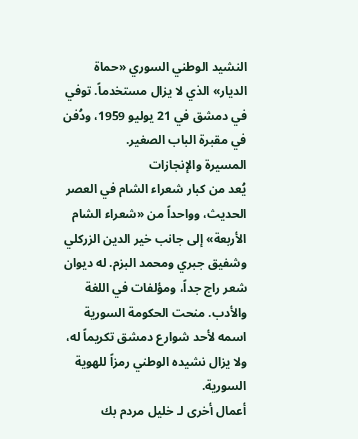النشيد الوطني السوري «حماة الديار» الذي لا يزال مستخدماً. توفي في دمشق في 21 يوليو 1959، ودُفن في مقبرة الباب الصغير.
المسيرة والإنجازات
يُعد من كبار شعراء الشام في العصر الحديث، وواحداً من «شعراء الشام الأربعة» إلى جانب خير الدين الزركلي وشفيق جبري ومحمد البزم. له ديوان شعر راج جداً، ومؤلفات في اللغة والأدب. منحت الحكومة السورية اسمه لأحد شوارع دمشق تكريماً له، ولا يزال نشيده الوطني رمزاً للهوية السورية.
أعمال أخرى لـ خليل مردم بك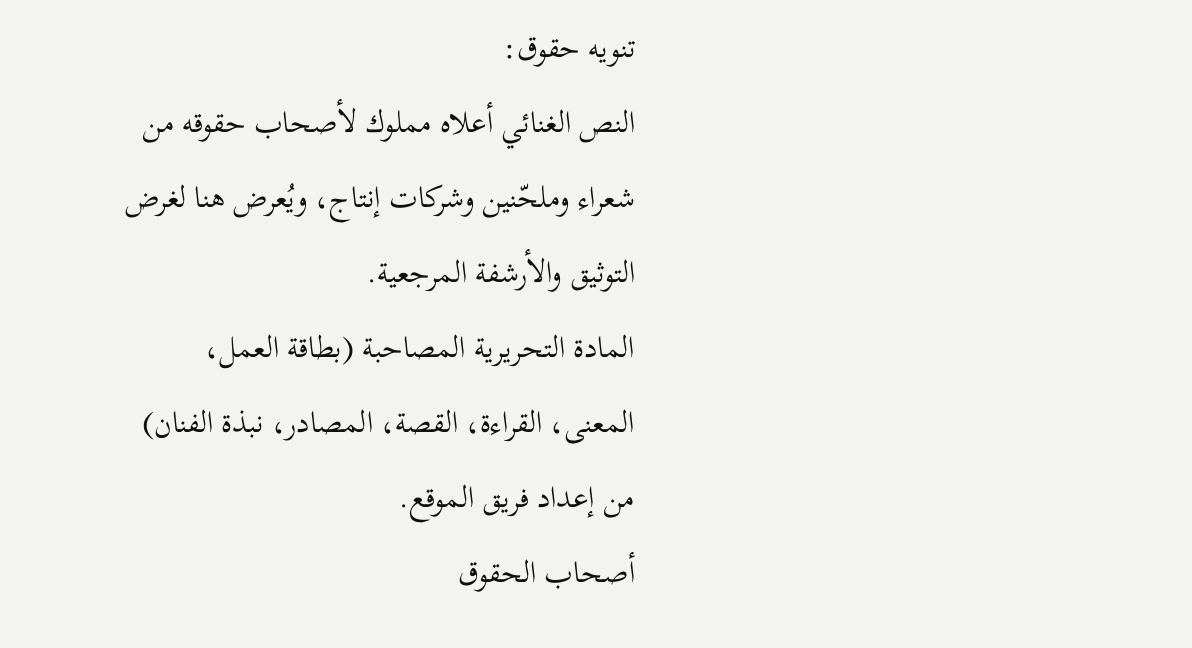تنويه حقوق:
النص الغنائي أعلاه مملوك لأصحاب حقوقه من شعراء وملحّنين وشركات إنتاج، ويُعرض هنا لغرض التوثيق والأرشفة المرجعية.
المادة التحريرية المصاحبة (بطاقة العمل، المعنى، القراءة، القصة، المصادر، نبذة الفنان) من إعداد فريق الموقع.
أصحاب الحقوق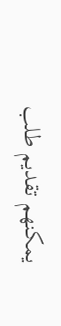يمكنهم تقديم طلب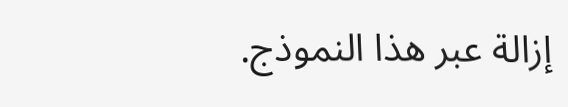إزالة عبر هذا النموذج.